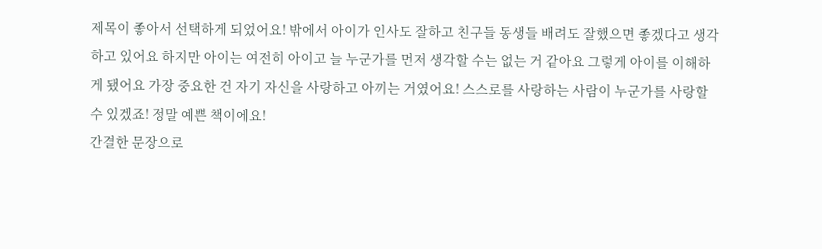제목이 좋아서 선택하게 되었어요! 밖에서 아이가 인사도 잘하고 친구들 동생들 배려도 잘했으면 좋겠다고 생각하고 있어요 하지만 아이는 여전히 아이고 늘 누군가를 먼저 생각할 수는 없는 거 같아요 그렇게 아이를 이해하게 됐어요 가장 중요한 건 자기 자신을 사랑하고 아끼는 거였어요! 스스로를 사랑하는 사람이 누군가를 사랑할 수 있겠죠! 정말 예쁜 책이에요!
간결한 문장으로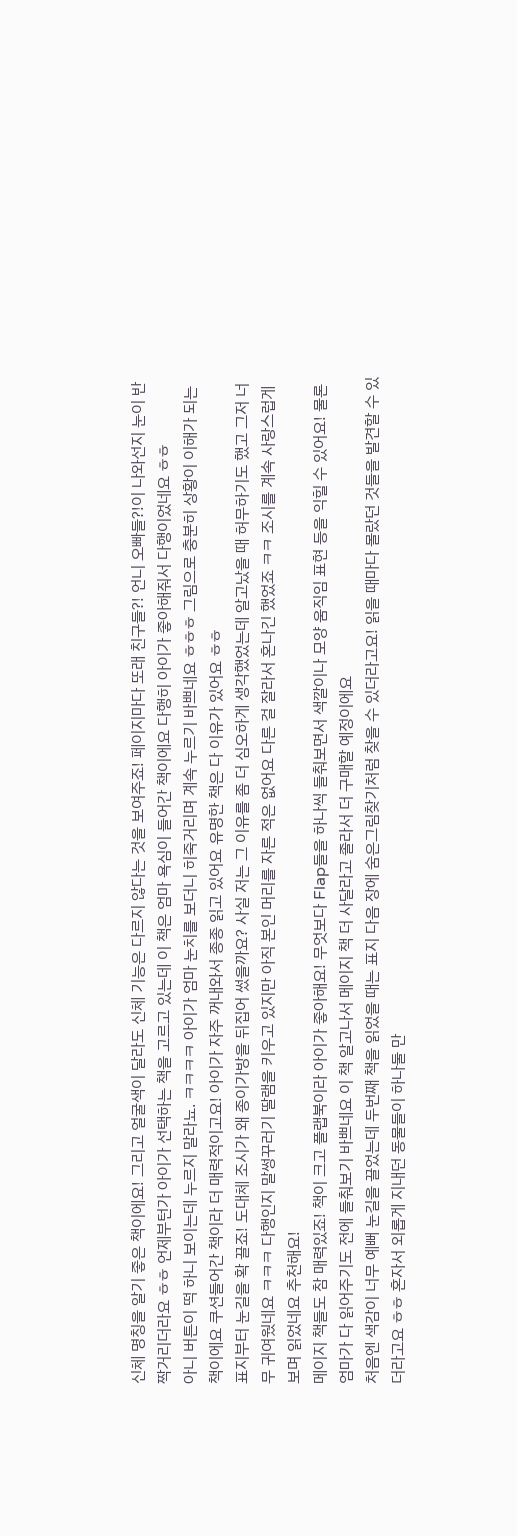신체 명칭을 알기 좋은 책이에요! 그리고 얼굴색이 달라도 신체 기능은 다르지 않다는 것을 보여주죠! 페이지마다 또래 친구들?! 언니 오빠들?!이 나와선지 눈이 반짝거리더라요 ㅎㅎ 언제부턴가 아이가 선택하는 책을 고르고 있는데 이 책은 엄마 욕심이 들어간 책이에요 다행히 아이가 좋아해줘서 다행이었네요 ㅎㅎ
아니 버튼이 떡 하니 보이는데 누르지 말라뇨. ㅋㅋㅋㅋ 아이가 엄마 눈치를 보더니 히죽거리며 계속 누르기 바쁘네요 ㅎㅎㅎ 그림으로 충분히 상황이 이해가 되는 책이에요 쿠션들어간 책이라 더 매력적이고요! 아이가 자주 꺼내와서 종종 읽고 있어요 유명한 책은 다 이유가 있어요 ㅎㅎ
표지부터 눈길을 확 끌죠! 도대체 조시가 왜 종이가방을 뒤집어 썼을까요? 사실 저는 그 이유를 좀 더 심오하게 생각했었는데 알고났을 때 허무하기도 했고 그저 너무 귀여웠네요 ㅋㅋㅋ 다행인지 말썽꾸러기 딸램을 키우고 있지만 아직 본인 머리를 자른 적은 없어요 다른 걸 잘라서 혼나긴 했었죠 ㅋㅋ 조시를 계속 사랑스럽게 보며 읽었네요 추천해요!
메이지 책들도 참 매력있죠! 책이 크고 플랩북이라 아이가 좋아해요! 무엇보다 Flap들을 하나씩 들춰보면서 색깔이나 모양 움직임 표현 등을 익힐 수 있어요! 물론 엄마가 다 읽어주기도 전에 들춰보기 바쁘네요 이 책 알고나서 메이지 책 더 사달라고 졸라서 더 구매할 예정이에요
처음엔 색감이 너무 예뻐 눈길을 끌었는데 두번째 책을 읽었을 때는 표지 다음 장에 숨은그림찾기처럼 찾을 수 있더라고요! 읽을 때마다 몰랐던 것들을 발견할 수 있더라고요 ㅎㅎ 혼자서 외롭게 지내던 동물들이 하나둘 만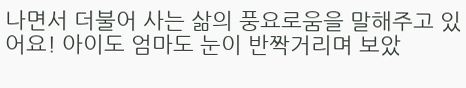나면서 더불어 사는 삶의 풍요로움을 말해주고 있어요! 아이도 엄마도 눈이 반짝거리며 보았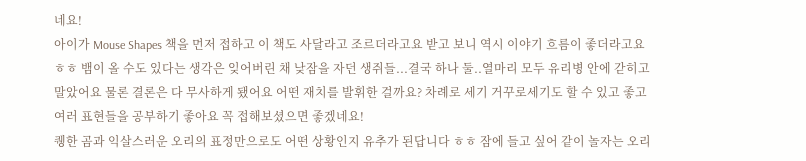네요!
아이가 Mouse Shapes 책을 먼저 접하고 이 책도 사달라고 조르더라고요 받고 보니 역시 이야기 흐름이 좋더라고요 ㅎㅎ 뱀이 올 수도 있다는 생각은 잊어버린 채 낮잠을 자던 생쥐들...결국 하나 둘..열마리 모두 유리병 안에 갇히고 말았어요 물론 결론은 다 무사하게 됐어요 어떤 재치를 발휘한 걸까요? 차례로 세기 거꾸로세기도 할 수 있고 좋고 여러 표현들을 공부하기 좋아요 꼭 접해보셨으면 좋겠네요!
퀭한 곰과 익살스러운 오리의 표정만으로도 어떤 상황인지 유추가 된답니다 ㅎㅎ 잠에 들고 싶어 같이 놀자는 오리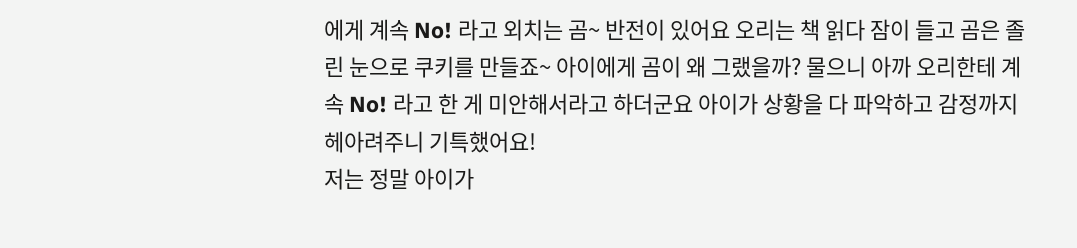에게 계속 No! 라고 외치는 곰~ 반전이 있어요 오리는 책 읽다 잠이 들고 곰은 졸린 눈으로 쿠키를 만들죠~ 아이에게 곰이 왜 그랬을까? 물으니 아까 오리한테 계속 No! 라고 한 게 미안해서라고 하더군요 아이가 상황을 다 파악하고 감정까지 헤아려주니 기특했어요!
저는 정말 아이가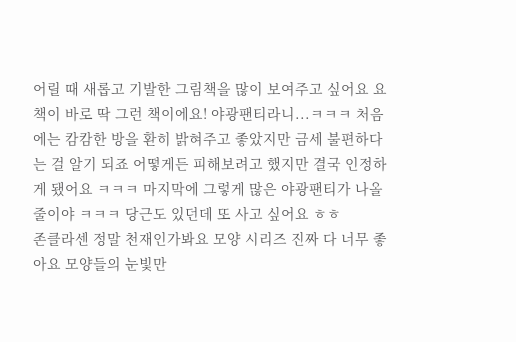어릴 때 새롭고 기발한 그림책을 많이 보여주고 싶어요 요 책이 바로 딱 그런 책이에요! 야광팬티라니...ㅋㅋㅋ 처음에는 캄캄한 방을 환히 밝혀주고 좋았지만 금세 불편하다는 걸 알기 되죠 어떻게든 피해보려고 했지만 결국 인정하게 됐어요 ㅋㅋㅋ 마지막에 그렇게 많은 야광팬티가 나올 줄이야 ㅋㅋㅋ 당근도 있던데 또 사고 싶어요 ㅎㅎ
존클라센 정말 천재인가봐요 모양 시리즈 진짜 다 너무 좋아요 모양들의 눈빛만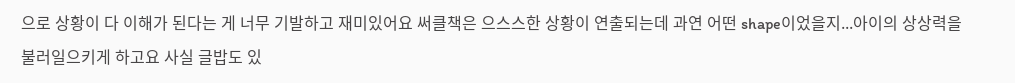으로 상황이 다 이해가 된다는 게 너무 기발하고 재미있어요 써클책은 으스스한 상황이 연출되는데 과연 어떤 shape이었을지...아이의 상상력을 불러일으키게 하고요 사실 글밥도 있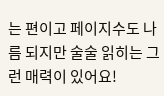는 편이고 페이지수도 나름 되지만 술술 읽히는 그런 매력이 있어요!